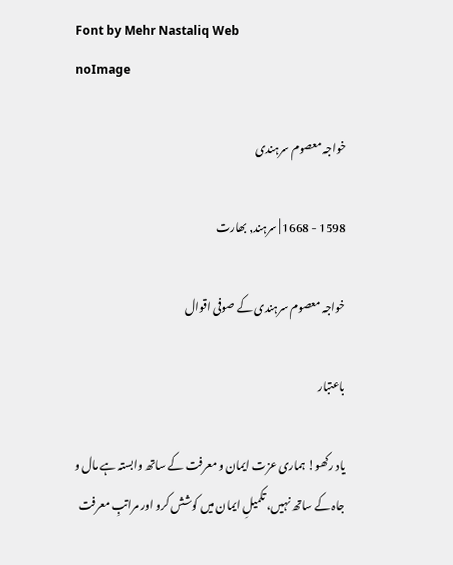Font by Mehr Nastaliq Web
noImage

خواجہ معصوم سرہندی

1598 - 1668 | سرہند, بھارت

خواجہ معصوم سرہندی کے صوفی اقوال

باعتبار

یاد رکھو! ہماری عزت ایمان و معرفت کے ساتھ وابستہ ہے مال و جاہ کے ساتھ نہیں، تکمیلِ ایمان میں کوشش کرو اور مراتبِ معرفت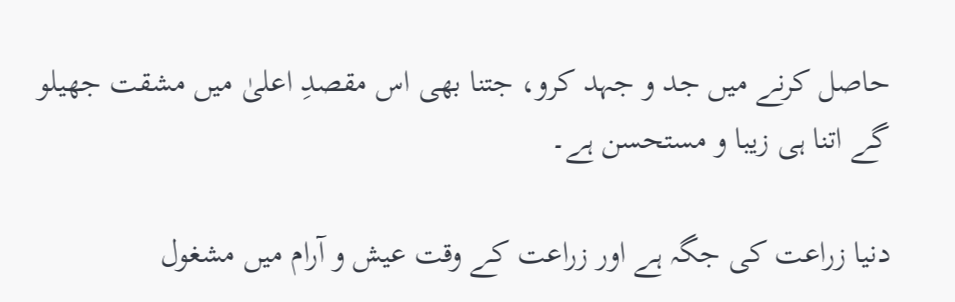حاصل کرنے میں جد و جہد کرو، جتنا بھی اس مقصدِ اعلیٰ میں مشقت جھیلو گے اتنا ہی زیبا و مستحسن ہے۔

دنیا زراعت کی جگہ ہے اور زراعت کے وقت عیش و آرام میں مشغول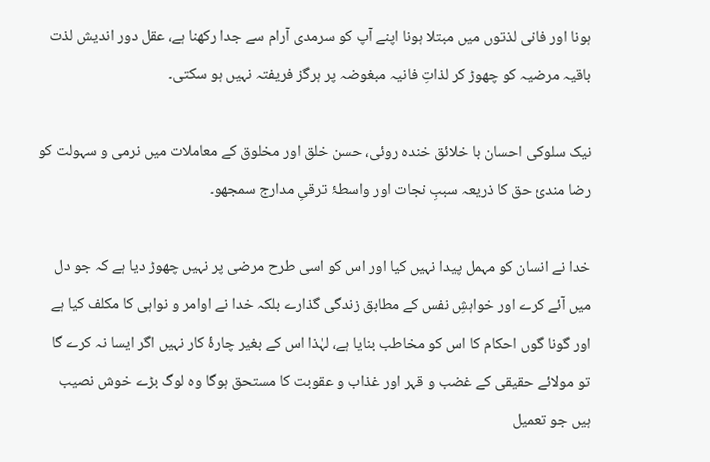ہونا اور فانی لذتوں میں مبتلا ہونا اپنے آپ کو سرمدی آرام سے جدا رکھنا ہے، عقل دور اندیش لذت باقیہ مرضیہ کو چھوڑ کر لذاتِ فانیہ مبغوضہ پر ہرگز فریفتہ نہیں ہو سکتی۔

نیک سلوکی احسان با خلائق خندہ روئی، حسن خلق اور مخلوق کے معاملات میں نرمی و سہولت کو رضا مندیٔ حق کا ذریعہ سببِ نجات اور واسطۂ ترقیِ مدارج سمجھو۔

خدا نے انسان کو مہمل پیدا نہیں کیا اور اس کو اسی طرح مرضی پر نہیں چھوڑ دیا ہے کہ جو دل میں آئے کرے اور خواہشِ نفس کے مطابق زندگی گذارے بلکہ خدا نے اوامر و نواہی کا مکلف کیا ہے اور گونا گوں احکام کا اس کو مخاطب بنایا ہے، لہٰذا اس کے بغیر چارۂ کار نہیں اگر ایسا نہ کرے گا تو مولائے حقیقی کے غضب و قہر اور غذاب و عقوبت کا مستحق ہوگا وہ لوگ بڑے خوش نصیب ہیں جو تعمیل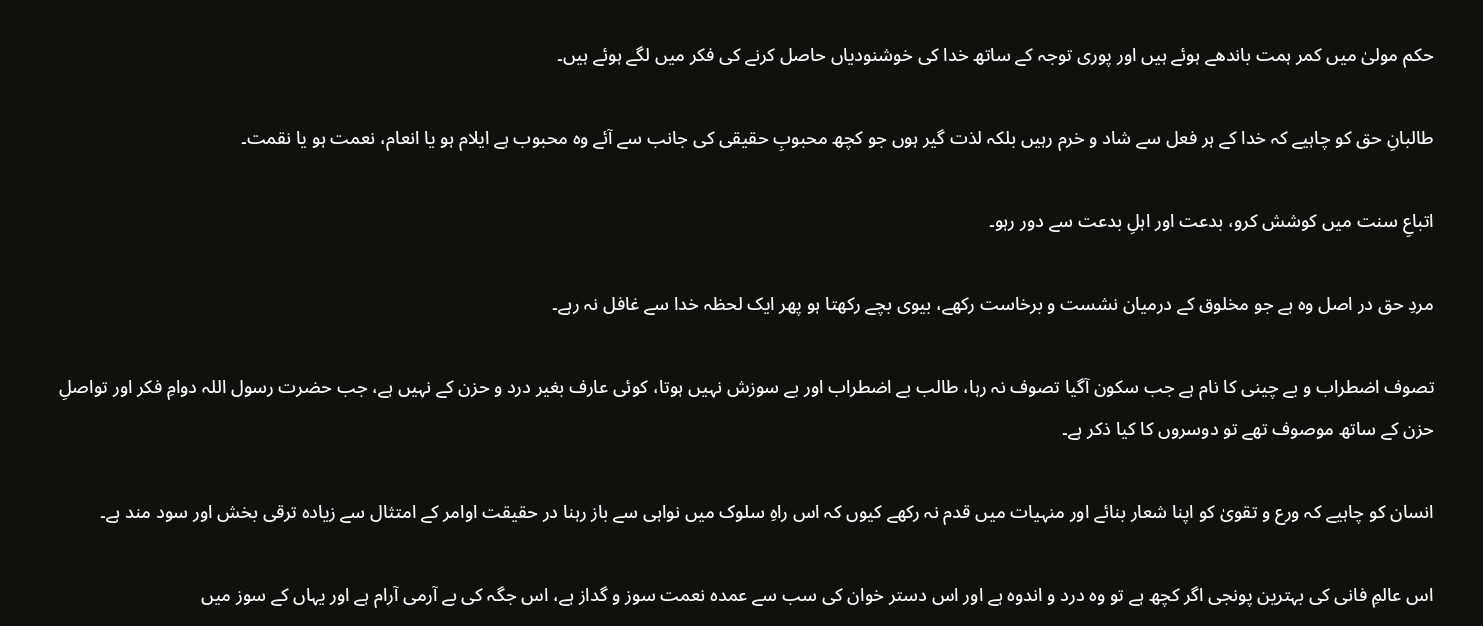حکم مولیٰ میں کمر ہمت باندھے ہوئے ہیں اور پوری توجہ کے ساتھ خدا کی خوشنودیاں حاصل کرنے کی فکر میں لگے ہوئے ہیں۔

طالبانِ حق کو چاہیے کہ خدا کے ہر فعل سے شاد و خرم رہیں بلکہ لذت گیر ہوں جو کچھ محبوبِ حقیقی کی جانب سے آئے وہ محبوب ہے ایلام ہو یا انعام، نعمت ہو یا نقمت۔

اتباعِ سنت میں کوشش کرو، بدعت اور اہلِ بدعت سے دور رہو۔

مردِ حق در اصل وہ ہے جو مخلوق کے درمیان نشست و برخاست رکھے، بیوی بچے رکھتا ہو پھر ایک لحظہ خدا سے غافل نہ رہے۔

تصوف اضطراب و بے چینی کا نام ہے جب سکون آگیا تصوف نہ رہا، طالب بے اضطراب اور بے سوزش نہیں ہوتا، کوئی عارف بغیر درد و حزن کے نہیں ہے، جب حضرت رسول اللہ دوامِ فکر اور تواصلِ حزن کے ساتھ موصوف تھے تو دوسروں کا کیا ذکر ہے۔

انسان کو چاہیے کہ ورع و تقویٰ کو اپنا شعار بنائے اور منہیات میں قدم نہ رکھے کیوں کہ اس راہِ سلوک میں نواہی سے باز رہنا در حقیقت اوامر کے امتثال سے زیادہ ترقی بخش اور سود مند ہے۔

اس عالمِ فانی کی بہترین پونجی اگر کچھ ہے تو وہ درد و اندوہ ہے اور اس دستر خوان کی سب سے عمدہ نعمت سوز و گداز ہے، اس جگہ کی بے آرمی آرام ہے اور یہاں کے سوز میں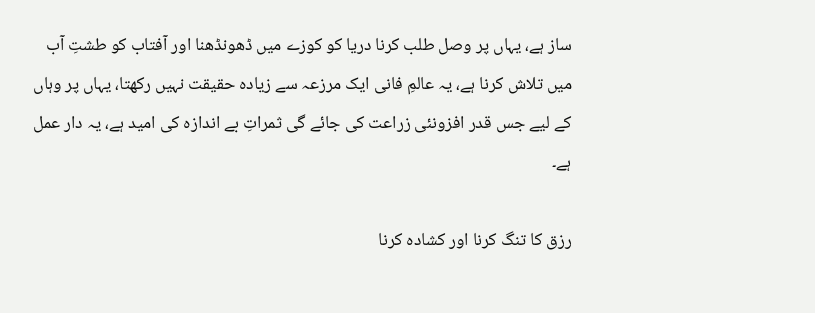ساز ہے، یہاں پر وصل طلب کرنا دریا کو کوزے میں ڈھونڈھنا اور آفتاب کو طشتِ آب میں تلاش کرنا ہے، یہ عالمِ فانی ایک مرزعہ سے زیادہ حقیقت نہیں رکھتا، یہاں پر وہاں کے لیے جس قدر افزونئی زراعت کی جائے گی ثمراتِ بے اندازہ کی امید ہے، یہ دار عمل ہے۔

رزق کا تنگ کرنا اور کشادہ کرنا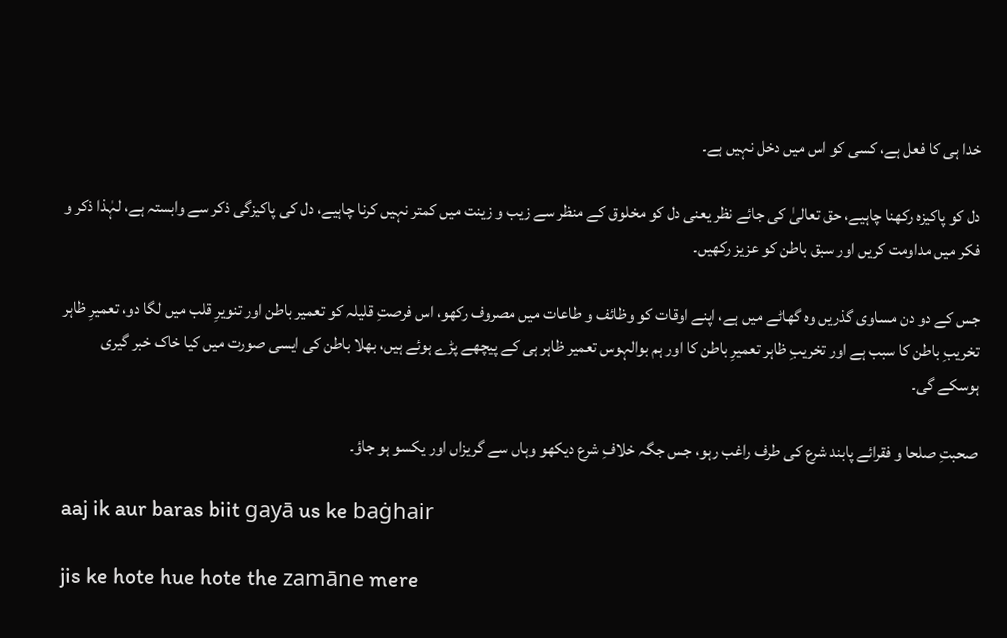خدا ہی کا فعل ہے، کسی کو اس میں دخل نہیں ہے۔

دل کو پاکیزہ رکھنا چاہیے، حق تعالیٰ کی جائے نظر یعنی دل کو مخلوق کے منظر سے زیب و زینت میں کمتر نہیں کرنا چاہیے، دل کی پاکیزگی ذکر سے وابستہ ہے، لہٰذا ذکر و فکر میں مداومت کریں اور سبق باطن کو عزیز رکھیں۔

جس کے دو دن مساوی گذریں وہ گھاٹے میں ہے، اپنے اوقات کو وظائف و طاعات میں مصروف رکھو، اس فرصتِ قلیلہ کو تعمیر باطن اور تنویرِ قلب میں لگا دو، تعمیرِ ظاہر تخریبِ باطن کا سبب ہے اور تخریبِ ظاہر تعمیرِ باطن کا اور ہم بوالہوس تعمیر ظاہر ہی کے پیچھے پڑے ہوئے ہیں، بھلا باطن کی ایسی صورت میں کیا خاک خبر گیری ہوسکے گی۔

صحبتِ صلحا و فقرائے پابند شرع کی طرف راغب رہو، جس جگہ خلافِ شرع دیکھو وہاں سے گریزاں اور یکسو ہو جاؤ۔

aaj ik aur baras biit gayā us ke baġhair

jis ke hote hue hote the zamāne mere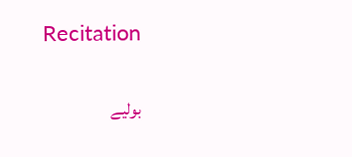Recitation

بولیے